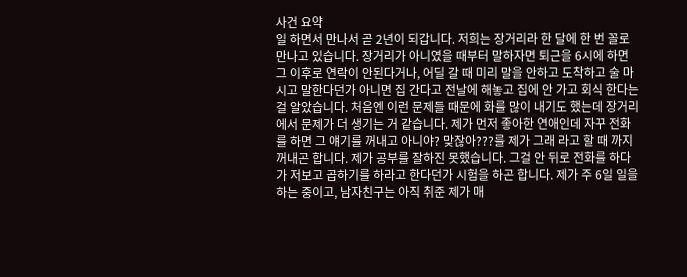사건 요약
일 하면서 만나서 곧 2년이 되갑니다. 저희는 장거리라 한 달에 한 번 꼴로 만나고 있습니다. 장거리가 아니였을 때부터 말하자면 퇴근을 6시에 하면 그 이후로 연락이 안된다거나, 어딜 갈 때 미리 말을 안하고 도착하고 술 마시고 말한다던가 아니면 집 간다고 전날에 해놓고 집에 안 가고 회식 한다는 걸 알았습니다. 처음엔 이런 문제들 때문에 화를 많이 내기도 했는데 장거리에서 문제가 더 생기는 거 같습니다. 제가 먼저 좋아한 연애인데 자꾸 전화를 하면 그 얘기를 꺼내고 아니야? 맞잖아???를 제가 그래 라고 할 때 까지 꺼내곤 합니다. 제가 공부를 잘하진 못했습니다. 그걸 안 뒤로 전화를 하다가 저보고 곱하기를 하라고 한다던가 시험을 하곤 합니다. 제가 주 6일 일을 하는 중이고, 남자친구는 아직 취준 제가 매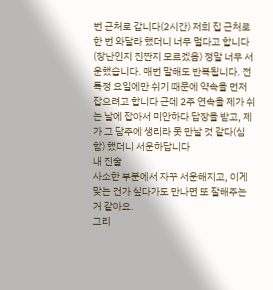번 근처로 갑니다(2시간) 저희 집 근처로 한 번 와달라 했더니 너무 멀다고 합니다(장난인지 진짠지 모르겠음) 정말 너무 서운했습니다. 매번 말해도 반복됩니다. 전 특정 요일에만 쉬기 때문에 약속을 먼저 잡으려고 합니다 근데 2주 연속을 제가 쉬는 날에 잡아서 미안하다 답장을 받고, 제가 그 담주에 생리라 못 만날 것 같다(심함) 했더니 서운하답니다
내 진술
사소한 부분에서 자꾸 서운해지고, 이게 맞는 건가 싶다가도 만나면 또 잘해주는 거 같아요.
그리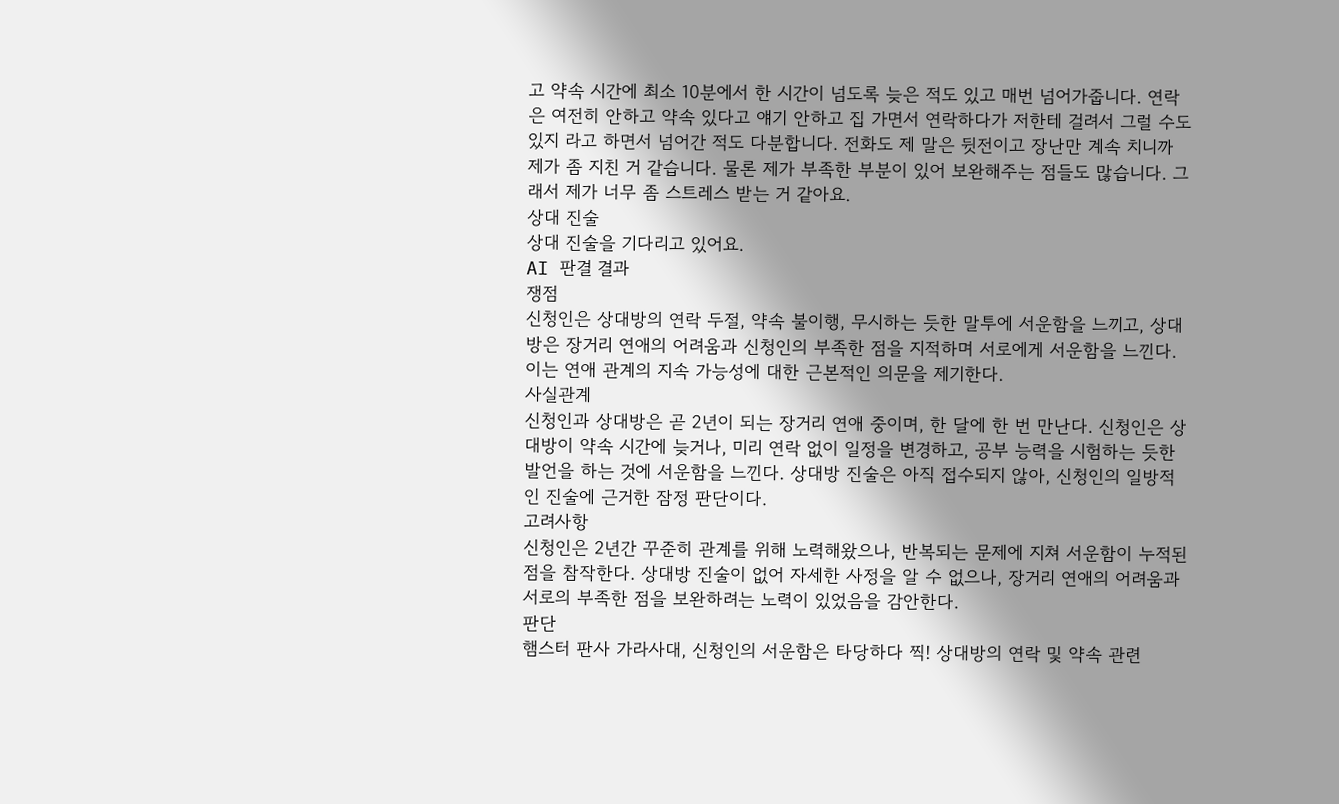고 약속 시간에 최소 10분에서 한 시간이 넘도록 늦은 적도 있고 매번 넘어가줍니다. 연락은 여전히 안하고 약속 있다고 얘기 안하고 집 가면서 연락하다가 저한테 걸려서 그럴 수도 있지 라고 하면서 넘어간 적도 다분합니다. 전화도 제 말은 뒷전이고 장난만 계속 치니까 제가 좀 지친 거 같습니다. 물론 제가 부족한 부분이 있어 보완해주는 점들도 많습니다. 그래서 제가 너무 좀 스트레스 받는 거 같아요.
상대 진술
상대 진술을 기다리고 있어요.
AI 판결 결과
쟁점
신청인은 상대방의 연락 두절, 약속 불이행, 무시하는 듯한 말투에 서운함을 느끼고, 상대방은 장거리 연애의 어려움과 신청인의 부족한 점을 지적하며 서로에게 서운함을 느낀다. 이는 연애 관계의 지속 가능성에 대한 근본적인 의문을 제기한다.
사실관계
신청인과 상대방은 곧 2년이 되는 장거리 연애 중이며, 한 달에 한 번 만난다. 신청인은 상대방이 약속 시간에 늦거나, 미리 연락 없이 일정을 변경하고, 공부 능력을 시험하는 듯한 발언을 하는 것에 서운함을 느낀다. 상대방 진술은 아직 접수되지 않아, 신청인의 일방적인 진술에 근거한 잠정 판단이다.
고려사항
신청인은 2년간 꾸준히 관계를 위해 노력해왔으나, 반복되는 문제에 지쳐 서운함이 누적된 점을 참작한다. 상대방 진술이 없어 자세한 사정을 알 수 없으나, 장거리 연애의 어려움과 서로의 부족한 점을 보완하려는 노력이 있었음을 감안한다.
판단
햄스터 판사 가라사대, 신청인의 서운함은 타당하다 찍! 상대방의 연락 및 약속 관련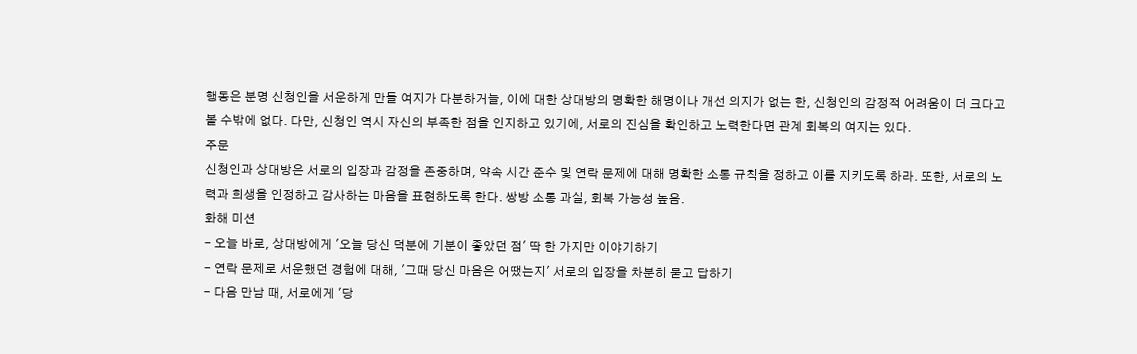행동은 분명 신청인을 서운하게 만들 여지가 다분하거늘, 이에 대한 상대방의 명확한 해명이나 개선 의지가 없는 한, 신청인의 감정적 어려움이 더 크다고 볼 수밖에 없다. 다만, 신청인 역시 자신의 부족한 점을 인지하고 있기에, 서로의 진심을 확인하고 노력한다면 관계 회복의 여지는 있다.
주문
신청인과 상대방은 서로의 입장과 감정을 존중하며, 약속 시간 준수 및 연락 문제에 대해 명확한 소통 규칙을 정하고 이를 지키도록 하라. 또한, 서로의 노력과 희생을 인정하고 감사하는 마음을 표현하도록 한다. 쌍방 소통 과실, 회복 가능성 높음.
화해 미션
- 오늘 바로, 상대방에게 '오늘 당신 덕분에 기분이 좋았던 점' 딱 한 가지만 이야기하기
- 연락 문제로 서운했던 경험에 대해, '그때 당신 마음은 어땠는지' 서로의 입장을 차분히 묻고 답하기
- 다음 만남 때, 서로에게 '당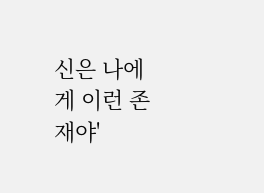신은 나에게 이런 존재야'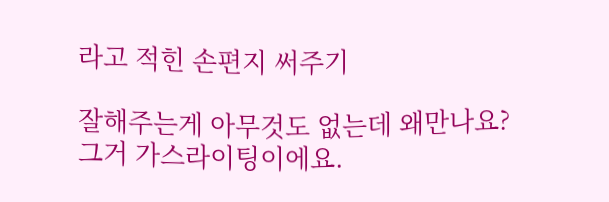라고 적힌 손편지 써주기

잘해주는게 아무것도 없는데 왜만나요?
그거 가스라이팅이에요.